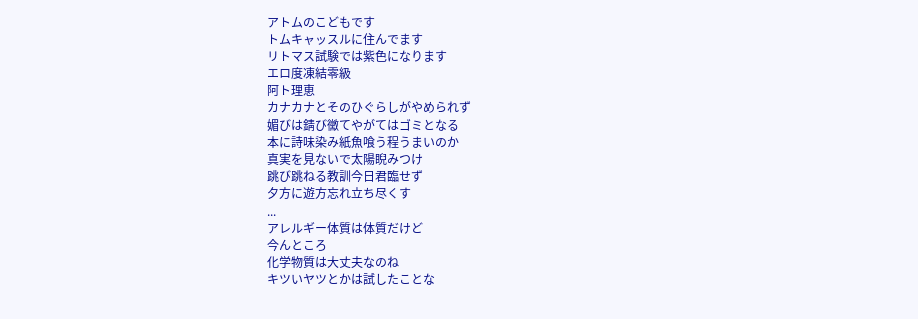アトムのこどもです
トムキャッスルに住んでます
リトマス試験では紫色になります
エロ度凍結零級
阿ト理恵
カナカナとそのひぐらしがやめられず
媚びは錆び黴てやがてはゴミとなる
本に詩味染み紙魚喰う程うまいのか
真実を見ないで太陽睨みつけ
跳び跳ねる教訓今日君臨せず
夕方に遊方忘れ立ち尽くす
...
アレルギー体質は体質だけど
今んところ
化学物質は大丈夫なのね
キツいヤツとかは試したことな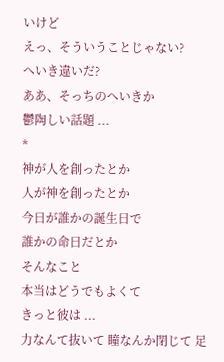いけど
えっ、そういうことじゃない?
へいき違いだ?
ああ、そっちのへいきか
鬱陶しい話題 ...
*
神が人を創ったとか
人が神を創ったとか
今日が誰かの誕生日で
誰かの命日だとか
そんなこと
本当はどうでもよくて
きっと彼は ...
力なんて抜いて 瞳なんか閉じて 足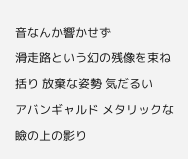音なんか響かせず
滑走路という幻の残像を束ね括り 放棄な姿勢 気だるい
アバンギャルド メタリックな瞼の上の影り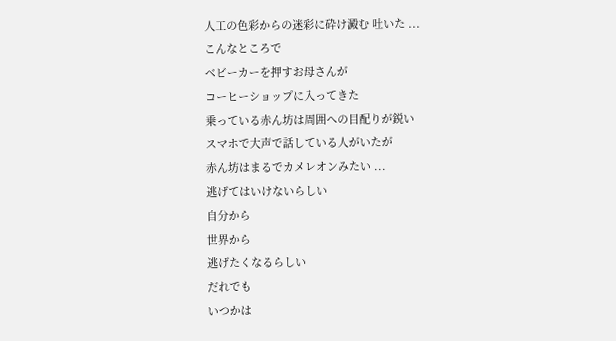人工の色彩からの迷彩に砕け澱む 吐いた ...
こんなところで
ベビーカーを押すお母さんが
コーヒーショップに入ってきた
乗っている赤ん坊は周囲への目配りが鋭い
スマホで大声で話している人がいたが
赤ん坊はまるでカメレオンみたい ...
逃げてはいけないらしい
自分から
世界から
逃げたくなるらしい
だれでも
いつかは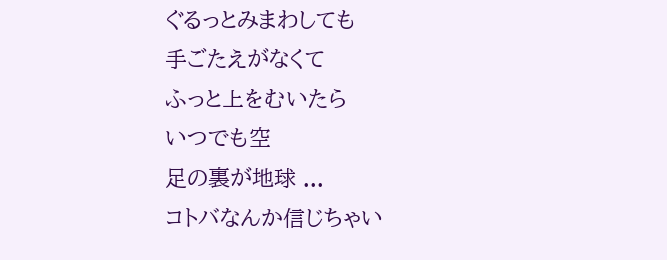ぐるっとみまわしても
手ごたえがなくて
ふっと上をむいたら
いつでも空
足の裏が地球 ...
コトバなんか信じちゃい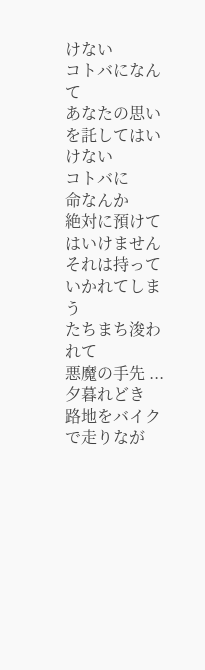けない
コトバになんて
あなたの思いを託してはいけない
コトバに
命なんか
絶対に預けてはいけません
それは持っていかれてしまう
たちまち浚われて
悪魔の手先 ...
夕暮れどき
路地をバイクで走りなが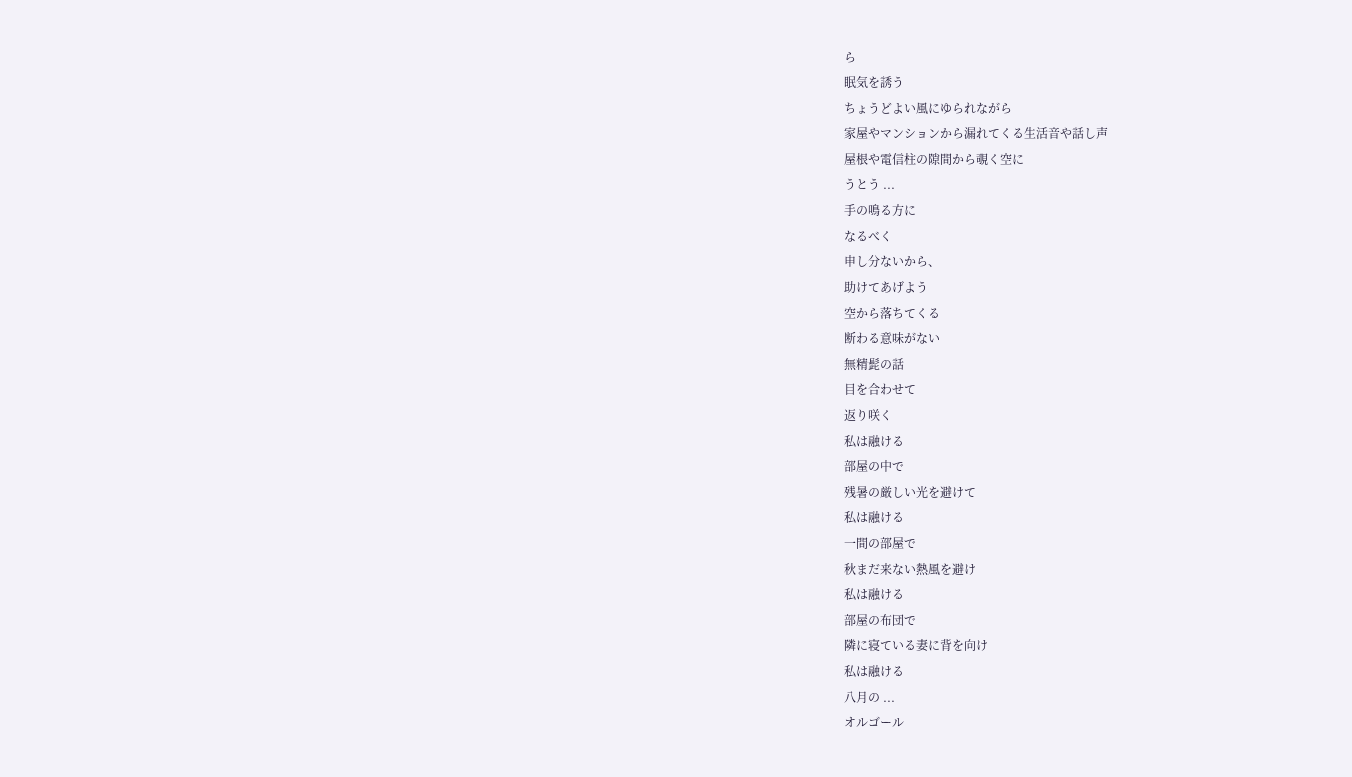ら
眠気を誘う
ちょうどよい風にゆられながら
家屋やマンションから漏れてくる生活音や話し声
屋根や電信柱の隙間から覗く空に
うとう ...
手の鳴る方に
なるべく
申し分ないから、
助けてあげよう
空から落ちてくる
断わる意味がない
無精髭の話
目を合わせて
返り咲く
私は融ける
部屋の中で
残暑の厳しい光を避けて
私は融ける
一間の部屋で
秋まだ来ない熱風を避け
私は融ける
部屋の布団で
隣に寝ている妻に背を向け
私は融ける
八月の ...
オルゴール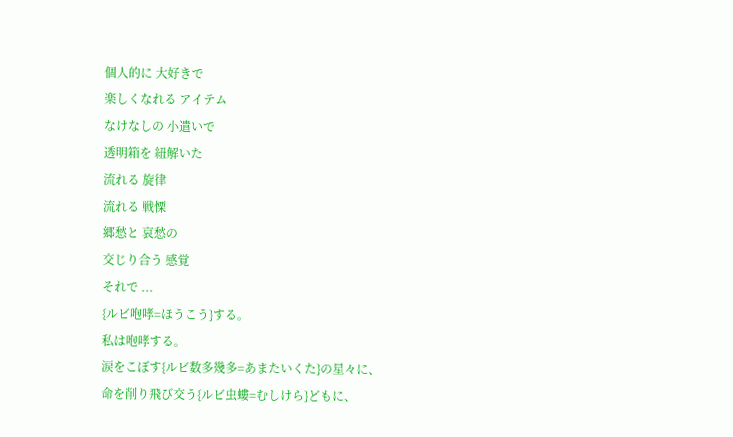個人的に 大好きで
楽しくなれる アイテム
なけなしの 小遣いで
透明箱を 紐解いた
流れる 旋律
流れる 戦慄
郷愁と 哀愁の
交じり合う 感覚
それで ...
{ルビ咆哮=ほうこう}する。
私は咆哮する。
涙をこぼす{ルビ数多幾多=あまたいくた}の星々に、
命を削り飛び交う{ルビ虫螻=むしけら}どもに、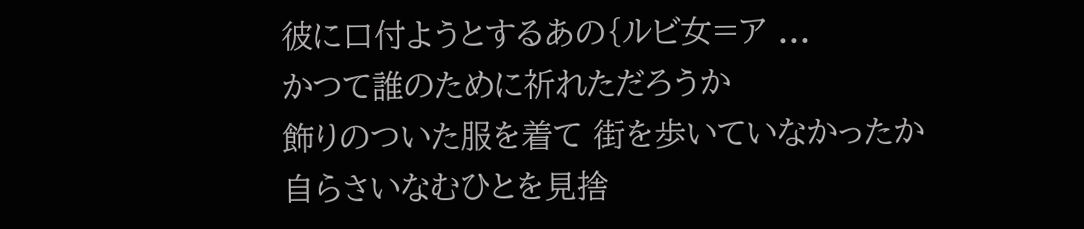彼に口付ようとするあの{ルビ女=ア ...
かつて誰のために祈れただろうか
飾りのついた服を着て 街を歩いていなかったか
自らさいなむひとを見捨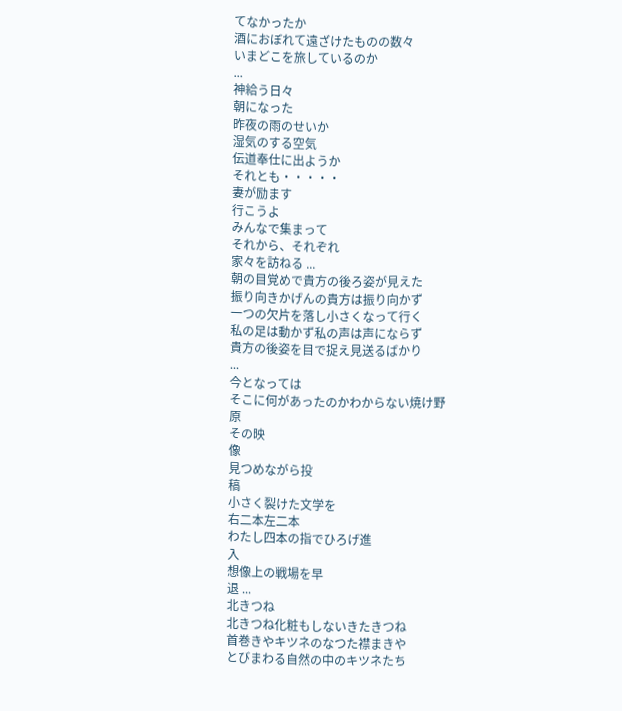てなかったか
酒におぼれて遠ざけたものの数々
いまどこを旅しているのか
...
神給う日々
朝になった
昨夜の雨のせいか
湿気のする空気
伝道奉仕に出ようか
それとも・・・・・
妻が励ます
行こうよ
みんなで集まって
それから、それぞれ
家々を訪ねる ...
朝の目覚めで貴方の後ろ姿が見えた
振り向きかげんの貴方は振り向かず
一つの欠片を落し小さくなって行く
私の足は動かず私の声は声にならず
貴方の後姿を目で捉え見送るばかり
...
今となっては
そこに何があったのかわからない焼け野
原
その映
像
見つめながら投
稿
小さく裂けた文学を
右二本左二本
わたし四本の指でひろげ進
入
想像上の戦場を早
退 ...
北きつね
北きつね化粧もしないきたきつね
首巻きやキツネのなつた襟まきや
とびまわる自然の中のキツネたち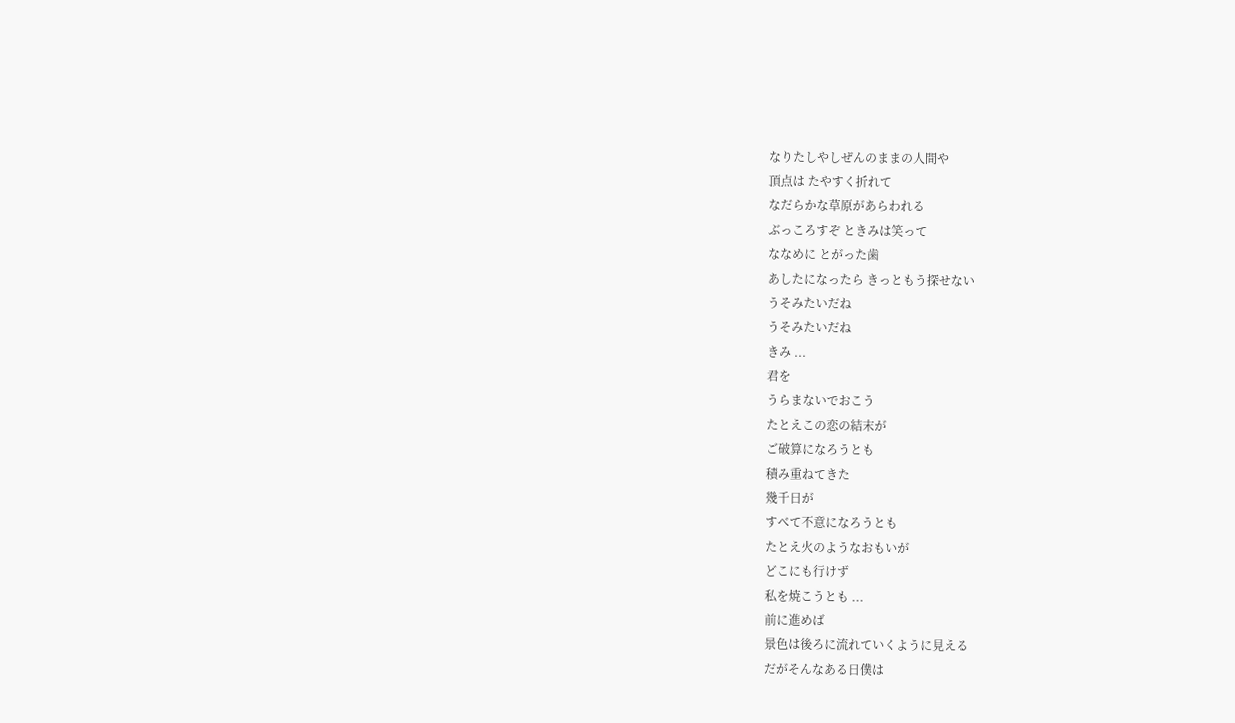なりたしやしぜんのままの人間や
頂点は たやすく折れて
なだらかな草原があらわれる
ぶっころすぞ ときみは笑って
ななめに とがった歯
あしたになったら きっともう探せない
うそみたいだね
うそみたいだね
きみ ...
君を
うらまないでおこう
たとえこの恋の結末が
ご破算になろうとも
積み重ねてきた
幾千日が
すべて不意になろうとも
たとえ火のようなおもいが
どこにも行けず
私を焼こうとも ...
前に進めば
景色は後ろに流れていくように見える
だがそんなある日僕は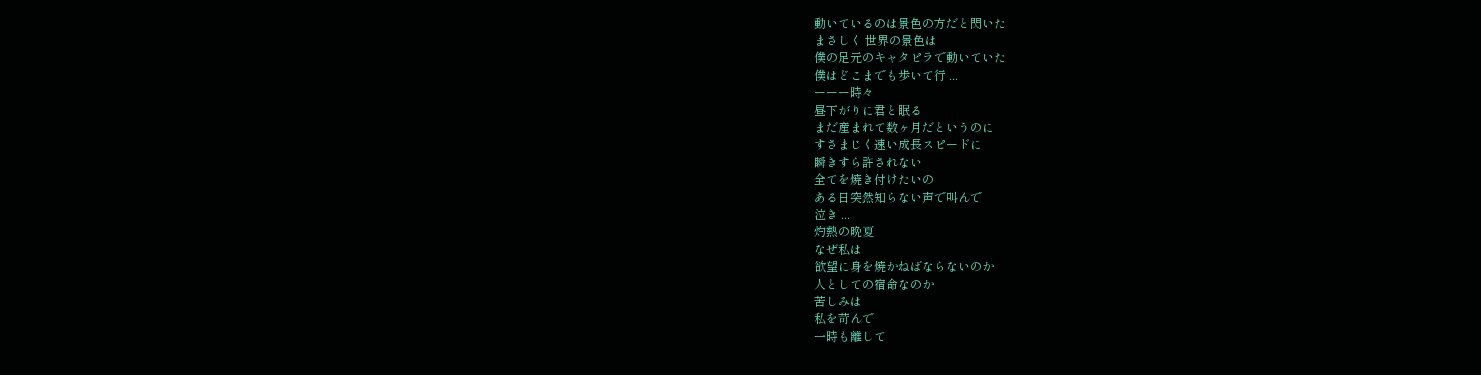動いているのは景色の方だと閃いた
まさしく 世界の景色は
僕の足元のキャタピラで動いていた
僕はどこまでも歩いて行 ...
ーーー時々
昼下がりに君と眠る
まだ産まれて数ヶ月だというのに
すさまじく速い成長スピードに
瞬きすら許されない
全てを焼き付けたいの
ある日突然知らない声で叫んで
泣き ...
灼熱の晩夏
なぜ私は
欲望に身を焼かねばならないのか
人としての宿命なのか
苦しみは
私を苛んで
一時も離して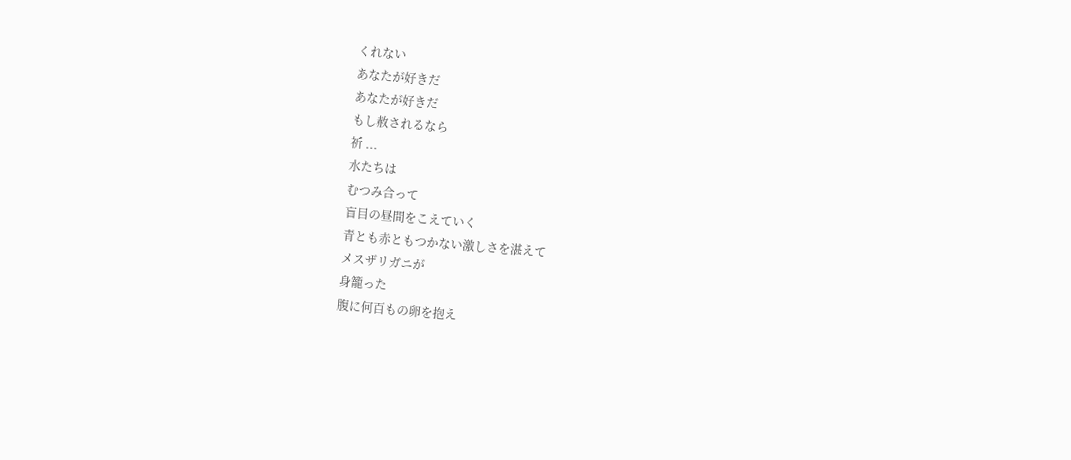くれない
あなたが好きだ
あなたが好きだ
もし赦されるなら
祈 ...
水たちは
むつみ合って
盲目の昼間をこえていく
青とも赤ともつかない激しさを湛えて
メスザリガニが
身籠った
腹に何百もの卵を抱え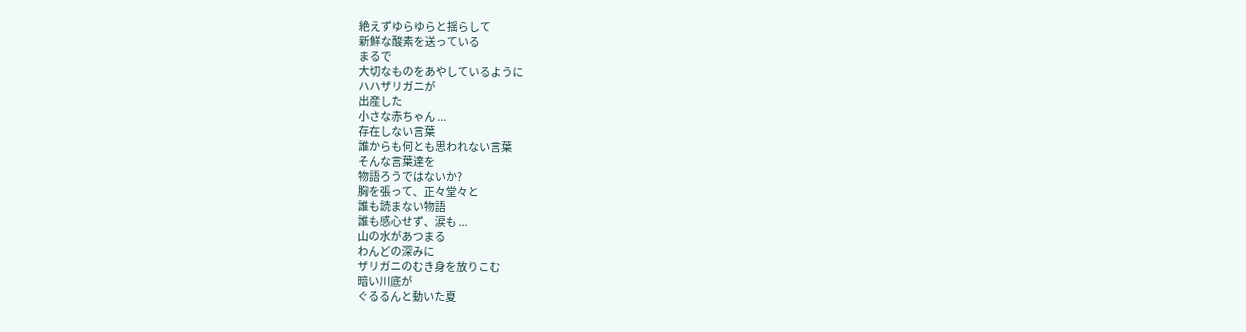絶えずゆらゆらと揺らして
新鮮な酸素を送っている
まるで
大切なものをあやしているように
ハハザリガニが
出産した
小さな赤ちゃん ...
存在しない言葉
誰からも何とも思われない言葉
そんな言葉達を
物語ろうではないか?
胸を張って、正々堂々と
誰も読まない物語
誰も感心せず、涙も ...
山の水があつまる
わんどの深みに
ザリガニのむき身を放りこむ
暗い川底が
ぐるるんと動いた夏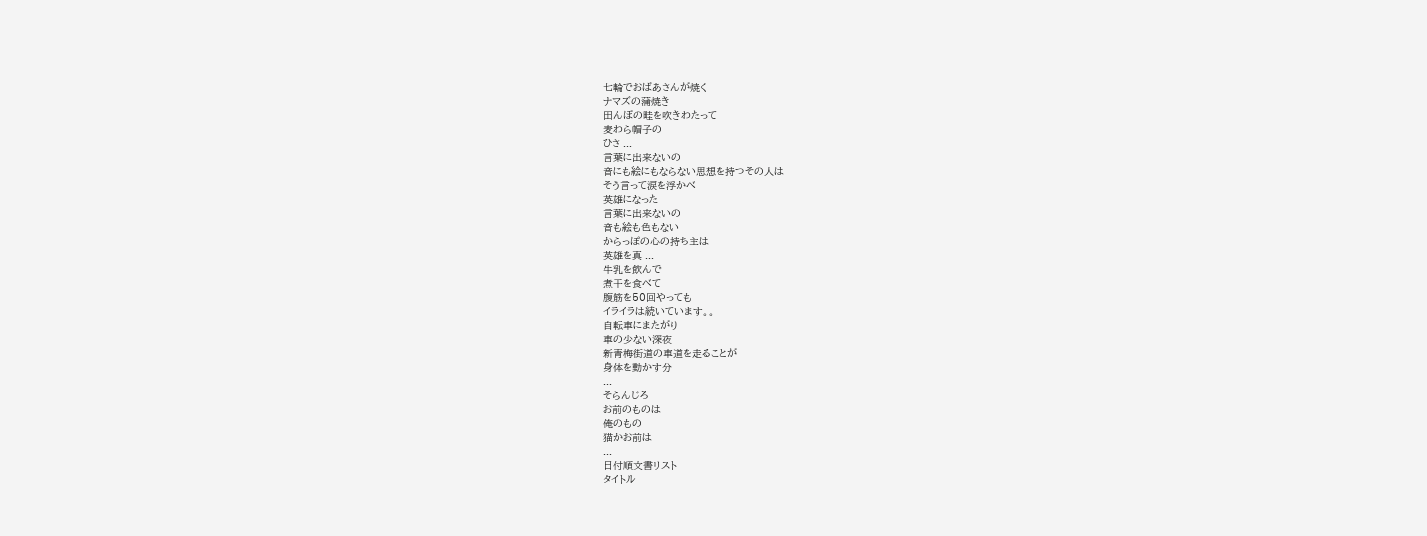七輪でおばあさんが焼く
ナマズの蒲焼き
田んぼの畦を吹きわたって
麦わら帽子の
ひさ ...
言葉に出来ないの
音にも絵にもならない思想を持つその人は
そう言って涙を浮かべ
英雄になった
言葉に出来ないの
音も絵も色もない
からっぽの心の持ち主は
英雄を真 ...
牛乳を飲んで
煮干を食べて
腹筋を50回やっても
イライラは続いています。。
自転車にまたがり
車の少ない深夜
新青梅街道の車道を走ることが
身体を動かす分
...
そらんじろ
お前のものは
俺のもの
猫かお前は
...
日付順文書リスト
タイトル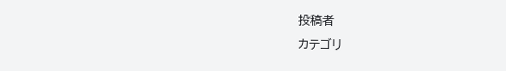投稿者
カテゴリ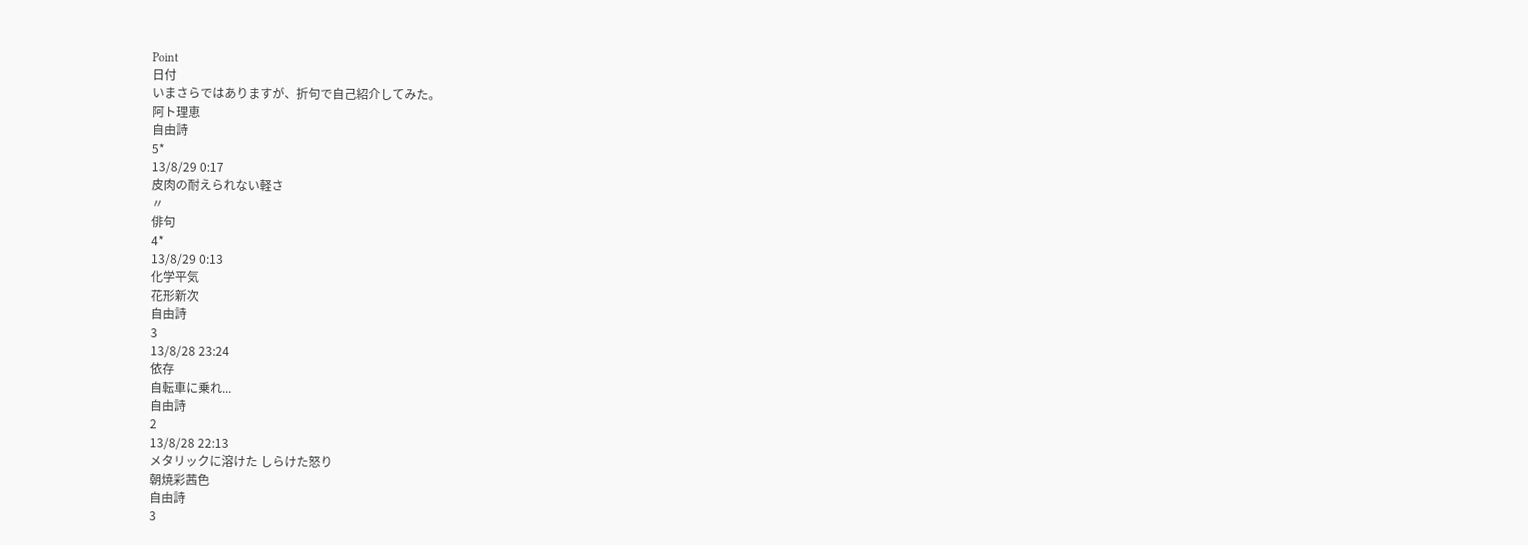Point
日付
いまさらではありますが、折句で自己紹介してみた。
阿ト理恵
自由詩
5*
13/8/29 0:17
皮肉の耐えられない軽さ
〃
俳句
4*
13/8/29 0:13
化学平気
花形新次
自由詩
3
13/8/28 23:24
依存
自転車に乗れ...
自由詩
2
13/8/28 22:13
メタリックに溶けた しらけた怒り
朝焼彩茜色
自由詩
3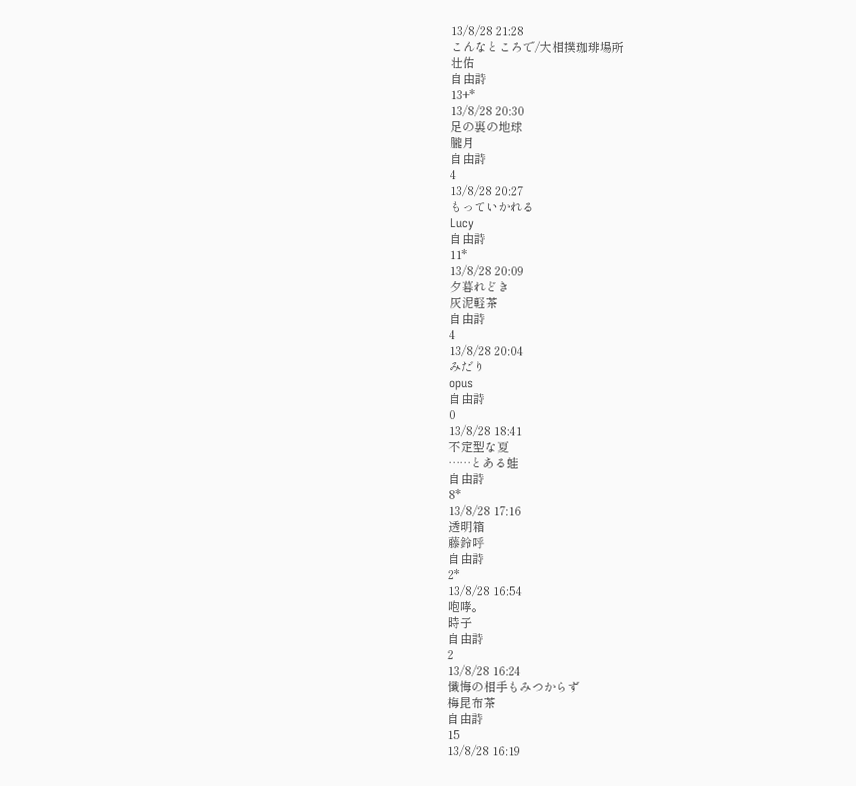13/8/28 21:28
こんなところで/大相撲珈琲場所
壮佑
自由詩
13+*
13/8/28 20:30
足の裏の地球
朧月
自由詩
4
13/8/28 20:27
もっていかれる
Lucy
自由詩
11*
13/8/28 20:09
夕暮れどき
灰泥軽茶
自由詩
4
13/8/28 20:04
みだり
opus
自由詩
0
13/8/28 18:41
不定型な夏
……とある蛙
自由詩
8*
13/8/28 17:16
透明箱
藤鈴呼
自由詩
2*
13/8/28 16:54
咆哮。
時子
自由詩
2
13/8/28 16:24
懺悔の相手もみつからず
梅昆布茶
自由詩
15
13/8/28 16:19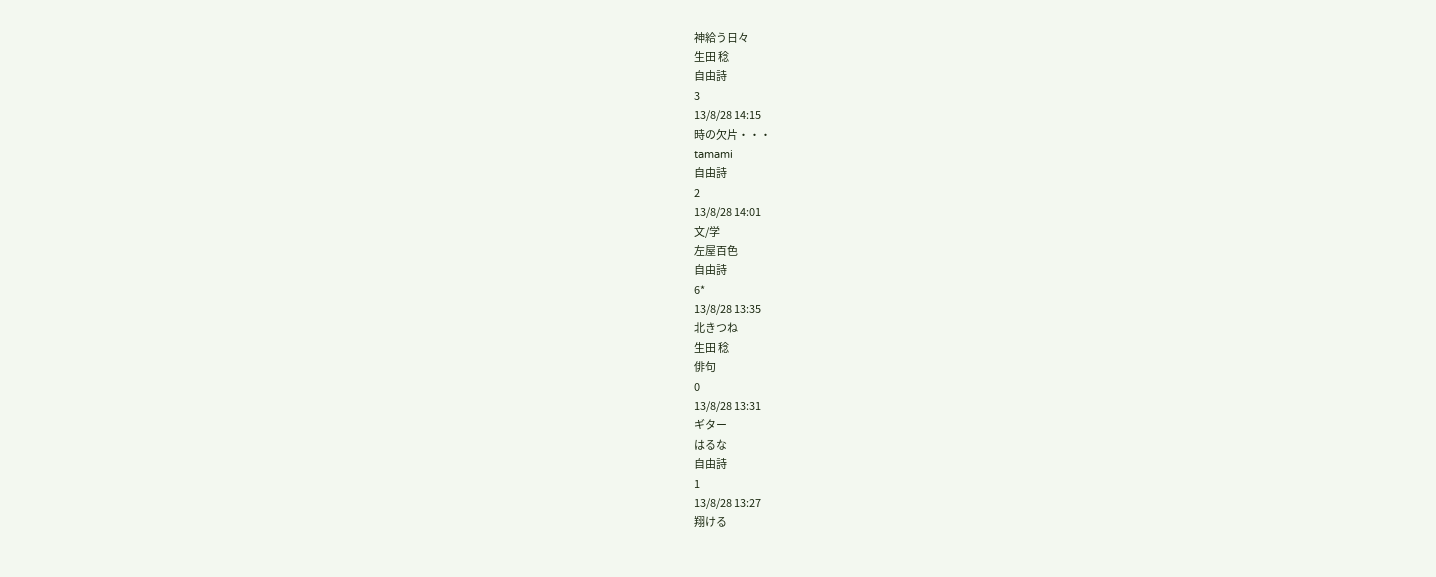神給う日々
生田 稔
自由詩
3
13/8/28 14:15
時の欠片・・・
tamami
自由詩
2
13/8/28 14:01
文/学
左屋百色
自由詩
6*
13/8/28 13:35
北きつね
生田 稔
俳句
0
13/8/28 13:31
ギター
はるな
自由詩
1
13/8/28 13:27
翔ける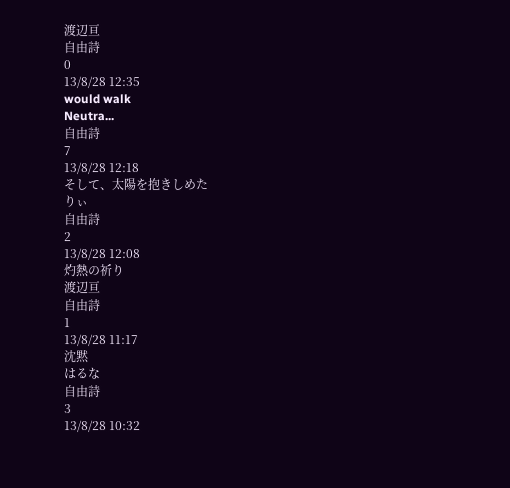渡辺亘
自由詩
0
13/8/28 12:35
would walk
Neutra...
自由詩
7
13/8/28 12:18
そして、太陽を抱きしめた
りぃ
自由詩
2
13/8/28 12:08
灼熱の祈り
渡辺亘
自由詩
1
13/8/28 11:17
沈黙
はるな
自由詩
3
13/8/28 10:32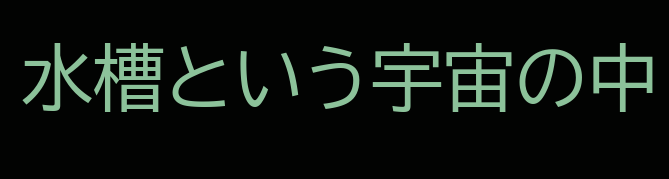水槽という宇宙の中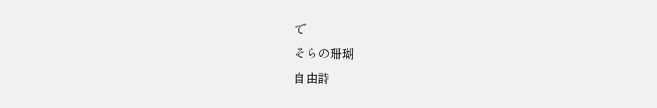で
そらの珊瑚
自由詩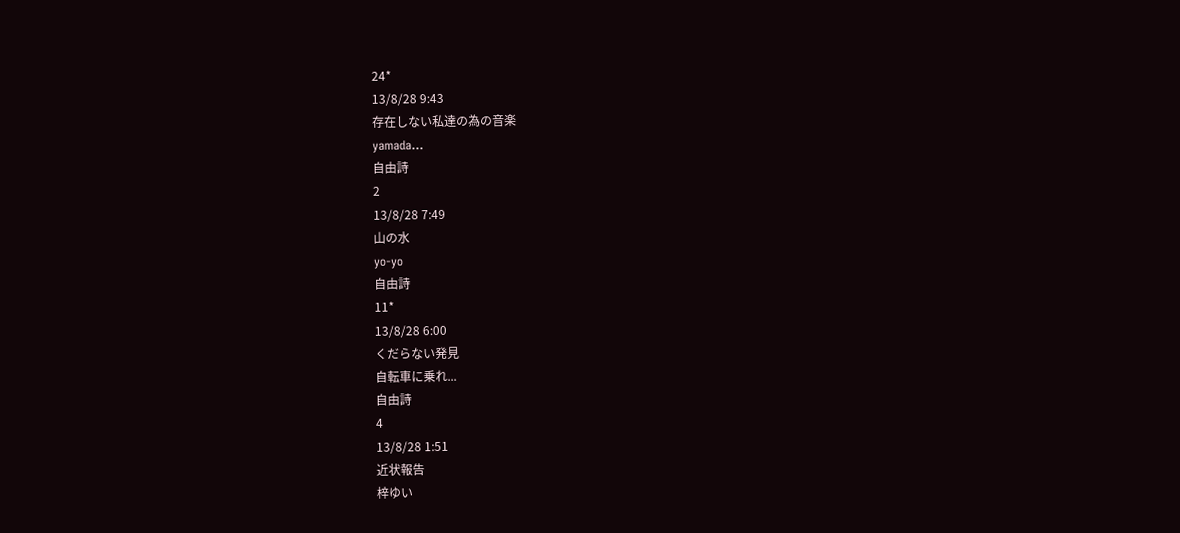24*
13/8/28 9:43
存在しない私達の為の音楽
yamada...
自由詩
2
13/8/28 7:49
山の水
yo-yo
自由詩
11*
13/8/28 6:00
くだらない発見
自転車に乗れ...
自由詩
4
13/8/28 1:51
近状報告
梓ゆい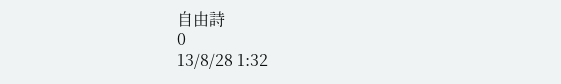自由詩
0
13/8/28 1:32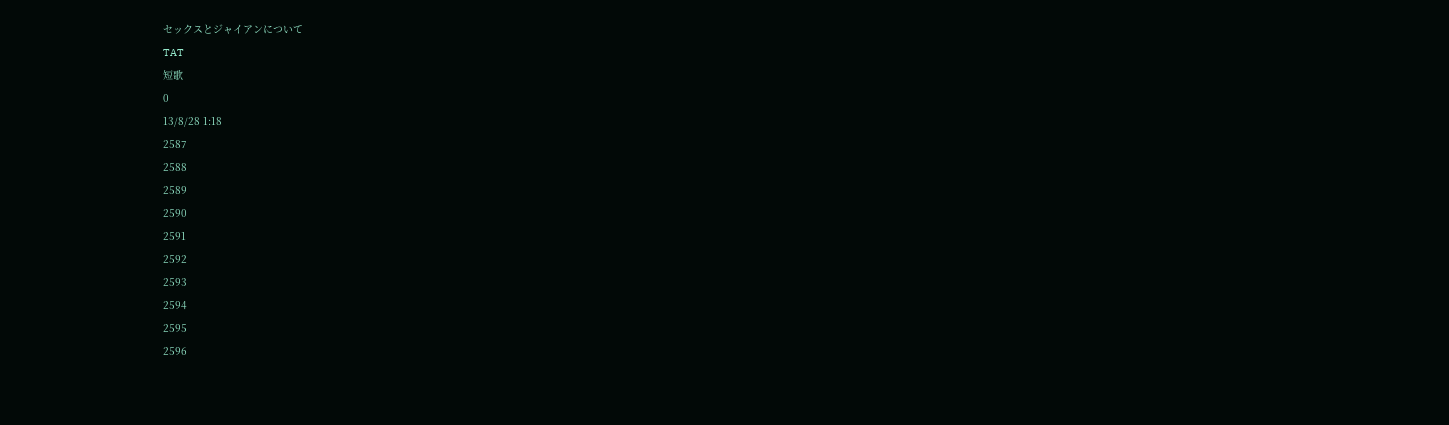セックスとジャイアンについて
TAT
短歌
0
13/8/28 1:18
2587
2588
2589
2590
2591
2592
2593
2594
2595
2596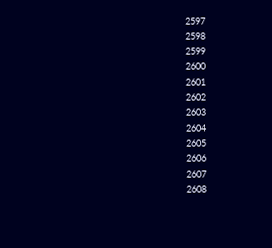2597
2598
2599
2600
2601
2602
2603
2604
2605
2606
2607
2608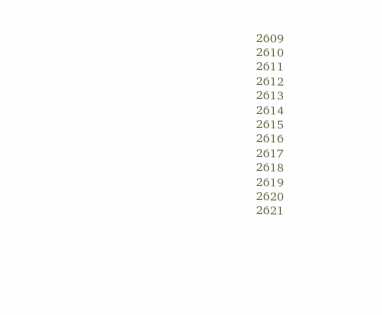2609
2610
2611
2612
2613
2614
2615
2616
2617
2618
2619
2620
2621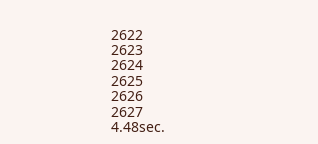2622
2623
2624
2625
2626
2627
4.48sec.